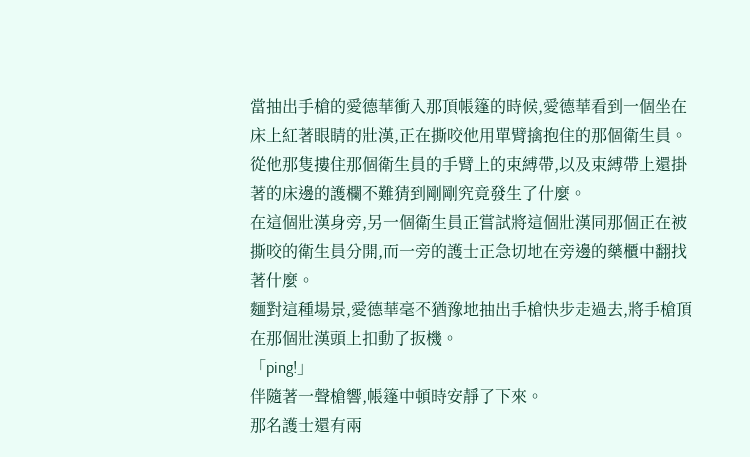當抽出手槍的愛德華衝入那頂帳篷的時候,愛德華看到一個坐在床上紅著眼睛的壯漢,正在撕咬他用單臂擒抱住的那個衛生員。
從他那隻摟住那個衛生員的手臂上的束縛帶,以及束縛帶上還掛著的床邊的護欄不難猜到剛剛究竟發生了什麼。
在這個壯漢身旁,另一個衛生員正嘗試將這個壯漢同那個正在被撕咬的衛生員分開,而一旁的護士正急切地在旁邊的藥櫃中翻找著什麼。
麵對這種場景,愛德華毫不猶豫地抽出手槍快步走過去,將手槍頂在那個壯漢頭上扣動了扳機。
「ping!」
伴隨著一聲槍響,帳篷中頓時安靜了下來。
那名護士還有兩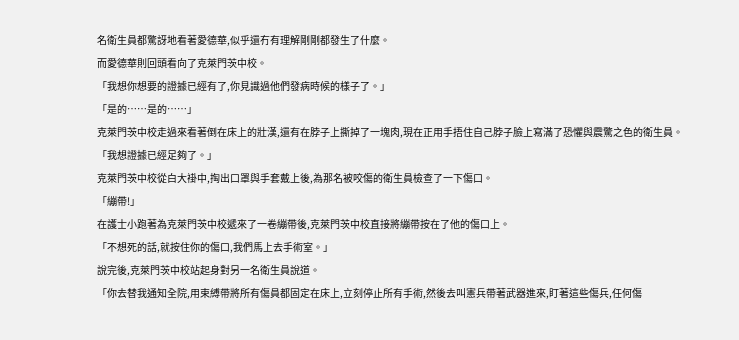名衛生員都驚訝地看著愛德華,似乎還冇有理解剛剛都發生了什麼。
而愛德華則回頭看向了克萊門茨中校。
「我想你想要的證據已經有了,你見識過他們發病時候的樣子了。」
「是的……是的……」
克萊門茨中校走過來看著倒在床上的壯漢,還有在脖子上撕掉了一塊肉,現在正用手捂住自己脖子臉上寫滿了恐懼與震驚之色的衛生員。
「我想證據已經足夠了。」
克萊門茨中校從白大褂中,掏出口罩與手套戴上後,為那名被咬傷的衛生員檢查了一下傷口。
「繃帶!」
在護士小跑著為克萊門茨中校遞來了一卷繃帶後,克萊門茨中校直接將繃帶按在了他的傷口上。
「不想死的話,就按住你的傷口,我們馬上去手術室。」
說完後,克萊門茨中校站起身對另一名衛生員說道。
「你去替我通知全院,用束縛帶將所有傷員都固定在床上,立刻停止所有手術,然後去叫憲兵帶著武器進來,盯著這些傷兵,任何傷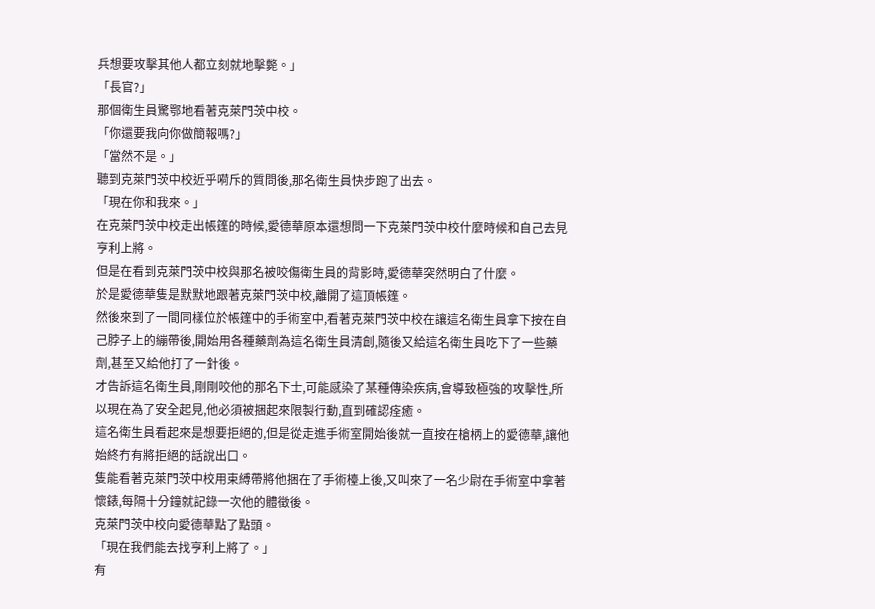兵想要攻擊其他人都立刻就地擊斃。」
「長官?」
那個衛生員驚鄂地看著克萊門茨中校。
「你還要我向你做簡報嗎?」
「當然不是。」
聽到克萊門茨中校近乎嗬斥的質問後,那名衛生員快步跑了出去。
「現在你和我來。」
在克萊門茨中校走出帳篷的時候,愛德華原本還想問一下克萊門茨中校什麼時候和自己去見亨利上將。
但是在看到克萊門茨中校與那名被咬傷衛生員的背影時,愛德華突然明白了什麼。
於是愛德華隻是默默地跟著克萊門茨中校,離開了這頂帳篷。
然後來到了一間同樣位於帳篷中的手術室中,看著克萊門茨中校在讓這名衛生員拿下按在自己脖子上的繃帶後,開始用各種藥劑為這名衛生員清創,隨後又給這名衛生員吃下了一些藥劑,甚至又給他打了一針後。
才告訴這名衛生員,剛剛咬他的那名下士,可能感染了某種傳染疾病,會導致極強的攻擊性,所以現在為了安全起見,他必須被捆起來限製行動,直到確認痊癒。
這名衛生員看起來是想要拒絕的,但是從走進手術室開始後就一直按在槍柄上的愛德華,讓他始終冇有將拒絕的話說出口。
隻能看著克萊門茨中校用束縛帶將他捆在了手術檯上後,又叫來了一名少尉在手術室中拿著懷錶,每隔十分鐘就記錄一次他的體徵後。
克萊門茨中校向愛德華點了點頭。
「現在我們能去找亨利上將了。」
有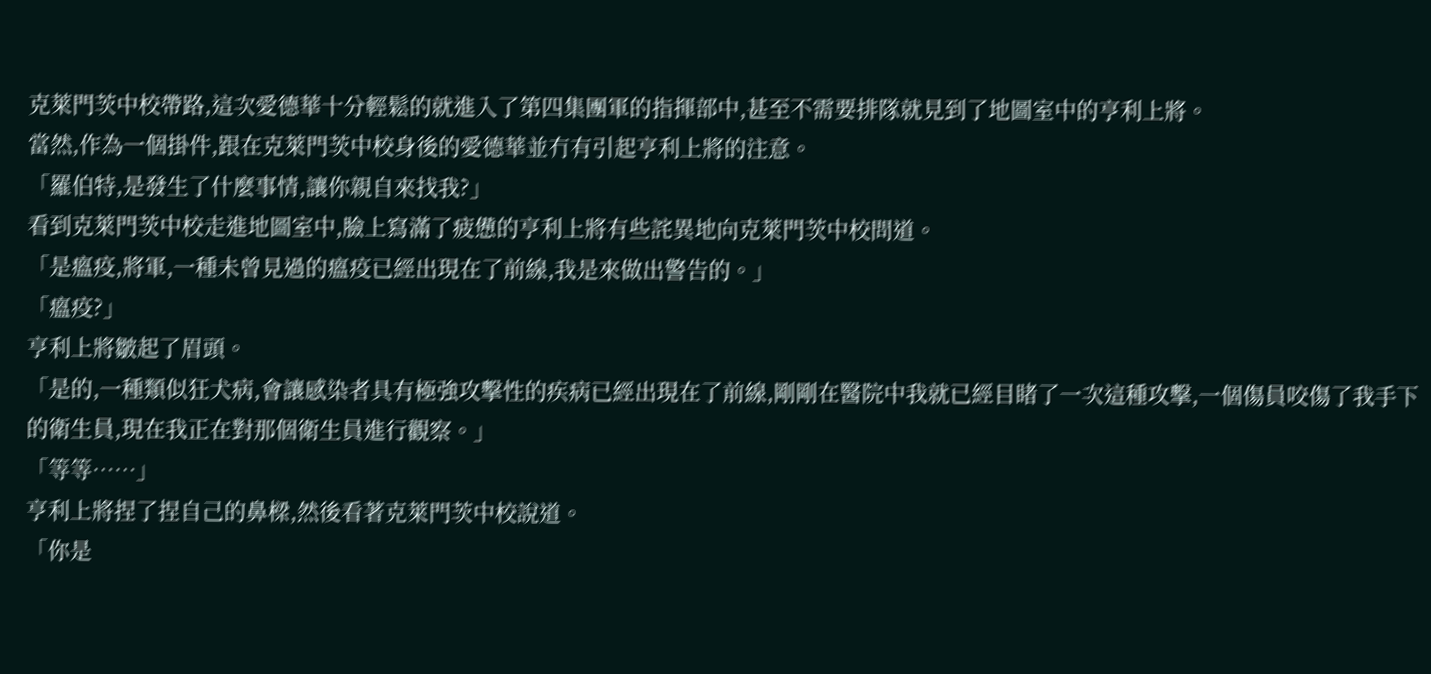克萊門茨中校帶路,這次愛德華十分輕鬆的就進入了第四集團軍的指揮部中,甚至不需要排隊就見到了地圖室中的亨利上將。
當然,作為一個掛件,跟在克萊門茨中校身後的愛德華並冇有引起亨利上將的注意。
「羅伯特,是發生了什麼事情,讓你親自來找我?」
看到克萊門茨中校走進地圖室中,臉上寫滿了疲憊的亨利上將有些詫異地向克萊門茨中校問道。
「是瘟疫,將軍,一種未曾見過的瘟疫已經出現在了前線,我是來做出警告的。」
「瘟疫?」
亨利上將皺起了眉頭。
「是的,一種類似狂犬病,會讓感染者具有極強攻擊性的疾病已經出現在了前線,剛剛在醫院中我就已經目睹了一次這種攻擊,一個傷員咬傷了我手下的衛生員,現在我正在對那個衛生員進行觀察。」
「等等……」
亨利上將捏了捏自己的鼻樑,然後看著克萊門茨中校說道。
「你是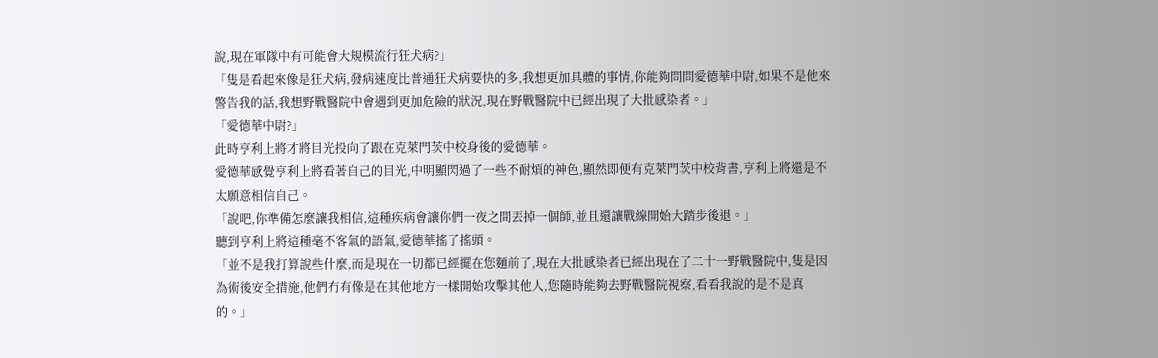說,現在軍隊中有可能會大規模流行狂犬病?」
「隻是看起來像是狂犬病,發病速度比普通狂犬病要快的多,我想更加具體的事情,你能夠問問愛德華中尉,如果不是他來警告我的話,我想野戰醫院中會遇到更加危險的狀況,現在野戰醫院中已經出現了大批感染者。」
「愛德華中尉?」
此時亨利上將才將目光投向了跟在克萊門茨中校身後的愛德華。
愛德華感覺亨利上將看著自己的目光,中明顯閃過了一些不耐煩的神色,顯然即便有克萊門茨中校背書,亨利上將還是不太願意相信自己。
「說吧,你準備怎麼讓我相信,這種疾病會讓你們一夜之間丟掉一個師,並且還讓戰線開始大踏步後退。」
聽到亨利上將這種毫不客氣的語氣,愛德華搖了搖頭。
「並不是我打算說些什麼,而是現在一切都已經擺在您麵前了,現在大批感染者已經出現在了二十一野戰醫院中,隻是因為術後安全措施,他們冇有像是在其他地方一樣開始攻擊其他人,您隨時能夠去野戰醫院視察,看看我說的是不是真的。」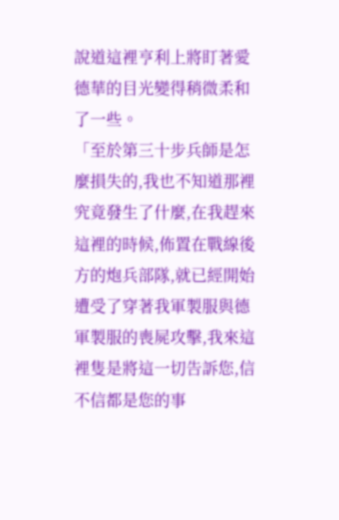說道這裡亨利上將盯著愛德華的目光變得稍微柔和了一些。
「至於第三十步兵師是怎麼損失的,我也不知道那裡究竟發生了什麼,在我趕來這裡的時候,佈置在戰線後方的炮兵部隊,就已經開始遭受了穿著我軍製服與德軍製服的喪屍攻擊,我來這裡隻是將這一切告訴您,信不信都是您的事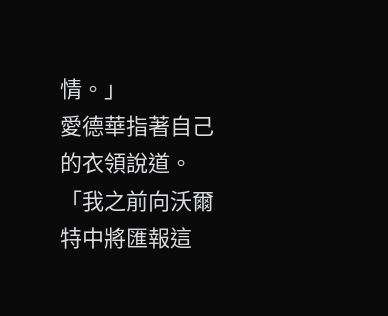情。」
愛德華指著自己的衣領說道。
「我之前向沃爾特中將匯報這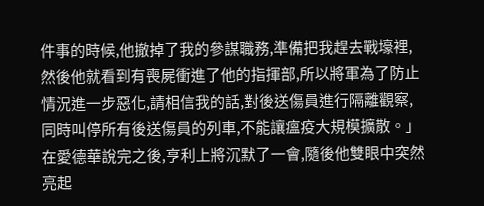件事的時候,他撤掉了我的參謀職務,準備把我趕去戰壕裡,然後他就看到有喪屍衝進了他的指揮部,所以將軍為了防止情況進一步惡化,請相信我的話,對後送傷員進行隔離觀察,同時叫停所有後送傷員的列車,不能讓瘟疫大規模擴散。」
在愛德華說完之後,亨利上將沉默了一會,隨後他雙眼中突然亮起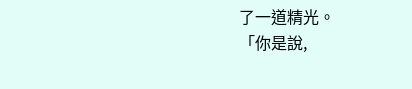了一道精光。
「你是說,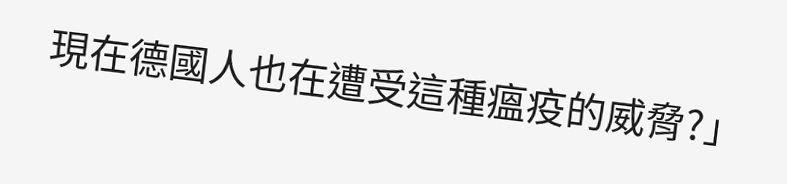現在德國人也在遭受這種瘟疫的威脅?」